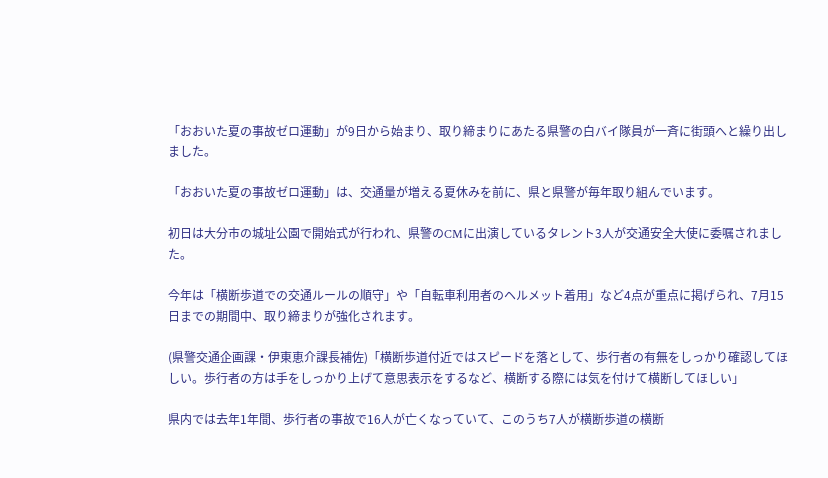「おおいた夏の事故ゼロ運動」が9日から始まり、取り締まりにあたる県警の白バイ隊員が一斉に街頭へと繰り出しました。

「おおいた夏の事故ゼロ運動」は、交通量が増える夏休みを前に、県と県警が毎年取り組んでいます。

初日は大分市の城址公園で開始式が行われ、県警のCMに出演しているタレント3人が交通安全大使に委嘱されました。

今年は「横断歩道での交通ルールの順守」や「自転車利用者のヘルメット着用」など4点が重点に掲げられ、7月15日までの期間中、取り締まりが強化されます。

(県警交通企画課・伊東恵介課長補佐)「横断歩道付近ではスピードを落として、歩行者の有無をしっかり確認してほしい。歩行者の方は手をしっかり上げて意思表示をするなど、横断する際には気を付けて横断してほしい」

県内では去年1年間、歩行者の事故で16人が亡くなっていて、このうち7人が横断歩道の横断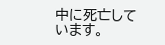中に死亡しています。